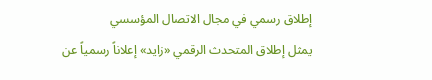إطلاق رسمي في مجال الاتصال المؤسسي
يمثل إطلاق المتحدث الرقمي «زايد» إعلاناً رسمياً عن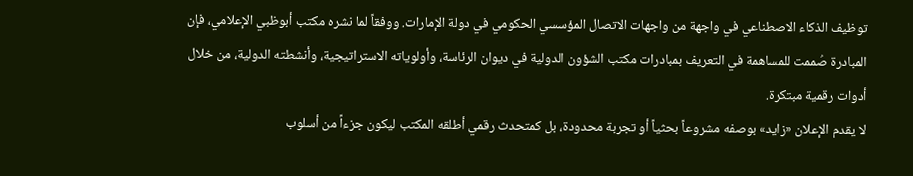توظيف الذكاء الاصطناعي في واجهة من واجهات الاتصال المؤسسي الحكومي في دولة الإمارات. ووفقاً لما نشره مكتب أبوظبي الإعلامي، فإن المبادرة صُممت للمساهمة في التعريف بمبادرات مكتب الشؤون الدولية في ديوان الرئاسة، وأولوياته الاستراتيجية، وأنشطته الدولية، من خلال أدوات رقمية مبتكرة.
لا يقدم الإعلان «زايد» بوصفه مشروعاً بحثياً أو تجربة محدودة، بل كمتحدث رقمي أطلقه المكتب ليكون جزءاً من أسلوب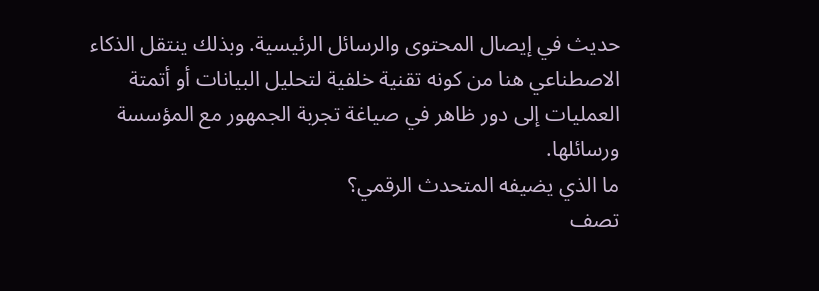حديث في إيصال المحتوى والرسائل الرئيسية. وبذلك ينتقل الذكاء الاصطناعي هنا من كونه تقنية خلفية لتحليل البيانات أو أتمتة العمليات إلى دور ظاهر في صياغة تجربة الجمهور مع المؤسسة ورسائلها.
ما الذي يضيفه المتحدث الرقمي؟
تصف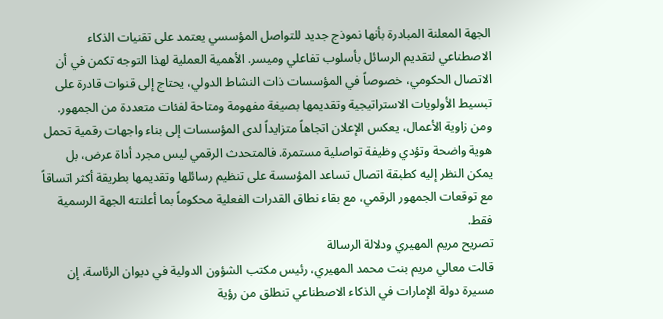الجهة المعلنة المبادرة بأنها نموذج جديد للتواصل المؤسسي يعتمد على تقنيات الذكاء الاصطناعي لتقديم الرسائل بأسلوب تفاعلي وميسر. الأهمية العملية لهذا التوجه تكمن في أن الاتصال الحكومي، خصوصاً في المؤسسات ذات النشاط الدولي، يحتاج إلى قنوات قادرة على تبسيط الأولويات الاستراتيجية وتقديمها بصيغة مفهومة ومتاحة لفئات متعددة من الجمهور.
ومن زاوية الأعمال، يعكس الإعلان اتجاهاً متزايداً لدى المؤسسات إلى بناء واجهات رقمية تحمل هوية واضحة وتؤدي وظيفة تواصلية مستمرة. فالمتحدث الرقمي ليس مجرد أداة عرض، بل يمكن النظر إليه كطبقة اتصال تساعد المؤسسة على تنظيم رسائلها وتقديمها بطريقة أكثر اتساقاً مع توقعات الجمهور الرقمي، مع بقاء نطاق القدرات الفعلية محكوماً بما أعلنته الجهة الرسمية فقط.
تصريح مريم المهيري ودلالة الرسالة
قالت معالي مريم بنت محمد المهيري، رئيس مكتب الشؤون الدولية في ديوان الرئاسة، إن مسيرة دولة الإمارات في الذكاء الاصطناعي تنطلق من رؤية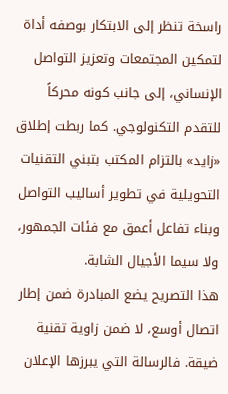راسخة تنظر إلى الابتكار بوصفه أداة لتمكين المجتمعات وتعزيز التواصل الإنساني، إلى جانب كونه محركاً للتقدم التكنولوجي. كما ربطت إطلاق «زايد» بالتزام المكتب بتبني التقنيات التحويلية في تطوير أساليب التواصل وبناء تفاعل أعمق مع فئات الجمهور، ولا سيما الأجيال الشابة.
هذا التصريح يضع المبادرة ضمن إطار اتصال أوسع، لا ضمن زاوية تقنية ضيقة. فالرسالة التي يبرزها الإعلان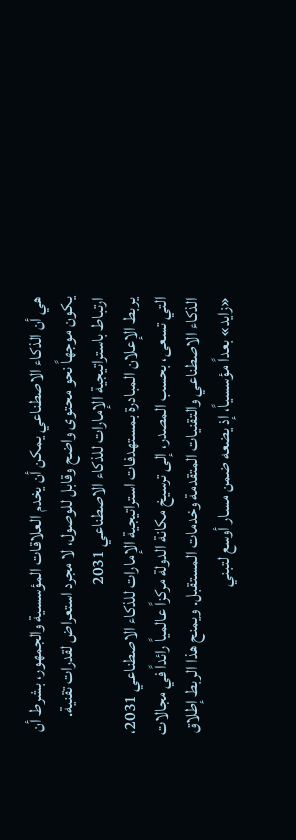هي أن الذكاء الاصطناعي يمكن أن يخدم العلاقات المؤسسية والجمهور، بشرط أن يكون موجهاً نحو محتوى واضح وقابل للوصول، لا مجرد استعراض لقدرات تقنية.
ارتباط باستراتيجية الإمارات للذكاء الاصطناعي 2031
يربط الإعلان المبادرة بمستهدفات استراتيجية الإمارات للذكاء الاصطناعي 2031، التي تسعى، بحسب المصدر، إلى ترسيخ مكانة الدولة مركزاً عالمياً رائداً في مجالات الذكاء الاصطناعي والتقنيات المتقدمة وخدمات المستقبل. ويمنح هذا الربط إطلاق «زايد» بعداً مؤسسياً، إذ يضعه ضمن مسار أوسع لتبني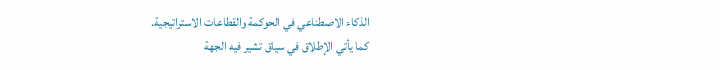الذكاء الاصطناعي في الحوكمة والقطاعات الاستراتيجية.
كما يأتي الإطلاق في سياق تشير فيه الجهة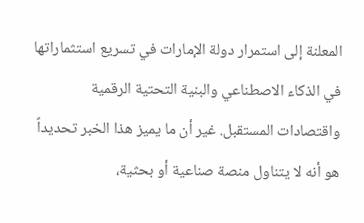المعلنة إلى استمرار دولة الإمارات في تسريع استثماراتها في الذكاء الاصطناعي والبنية التحتية الرقمية واقتصادات المستقبل. غير أن ما يميز هذا الخبر تحديداً هو أنه لا يتناول منصة صناعية أو بحثية،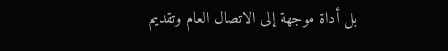بل أداة موجهة إلى الاتصال العام وتقديم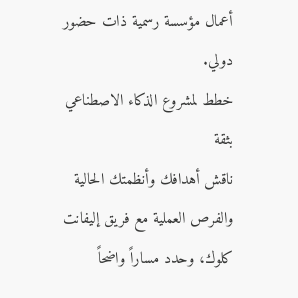أعمال مؤسسة رسمية ذات حضور دولي.
خطط لمشروع الذكاء الاصطناعي بثقة
ناقش أهدافك وأنظمتك الحالية والفرص العملية مع فريق إليفانت كلوك، وحدد مساراً واضحاً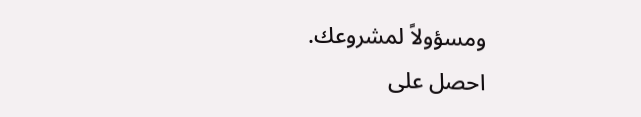ومسؤولاً لمشروعك.
احصل على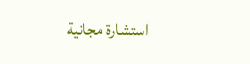استشارة مجانية